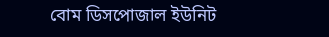বোম ডিসপোজাল ইউনিট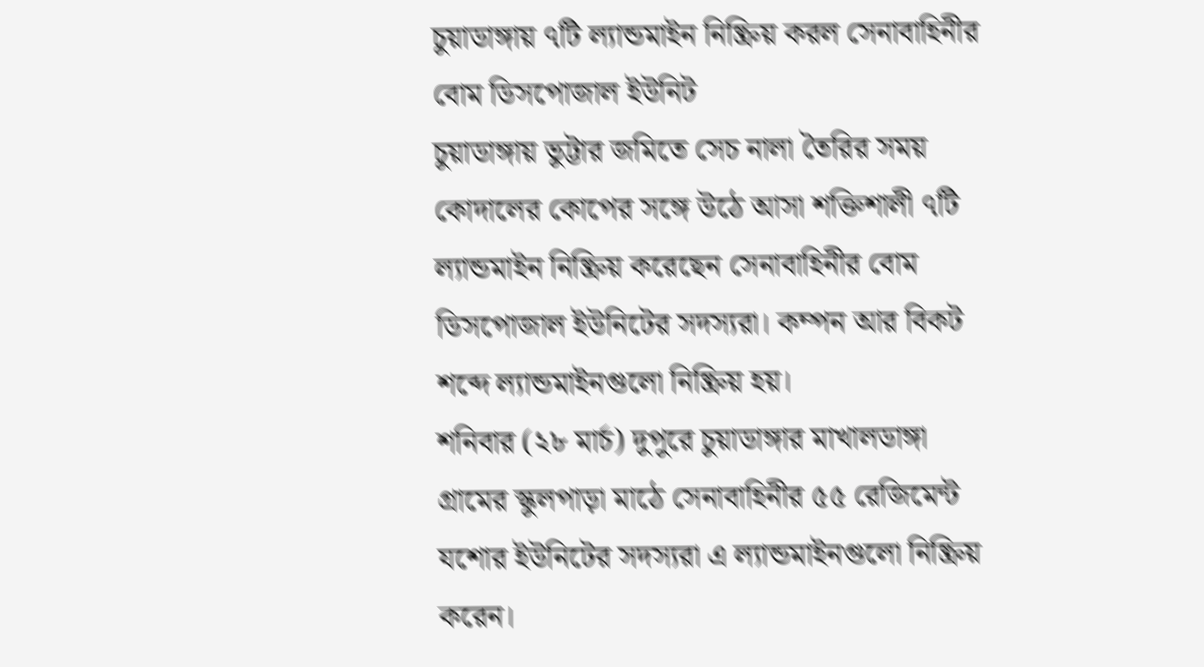চুয়াডাঙ্গায় ৭টি ল্যান্ডমাইন নিষ্ক্রিয় করল সেনাবাহিনীর বোম ডিসপোজাল ইউনিট
চুয়াডাঙ্গায় ভুট্টার জমিতে সেচ নালা তৈরির সময় কোদালের কোপের সঙ্গে উঠে আসা শক্তিশালী ৭টি ল্যান্ডমাইন নিষ্ক্রিয় করেছেন সেনাবাহিনীর বোম ডিসপোজাল ইউনিটের সদস্যরা। কম্পন আর বিকট শব্দে ল্যান্ডমাইনগুলো নিষ্ক্রিয় হয়।
শনিবার (২৮ মার্চ) দুপুরে চুয়াডাঙ্গার মাখালডাঙ্গা গ্রামের স্কুলপাড়া মাঠে সেনাবাহিনীর ৫৫ রেজিমেন্ট যশোর ইউনিটের সদস্যরা এ ল্যান্ডমাইনগুলো নিষ্ক্রিয় করেন।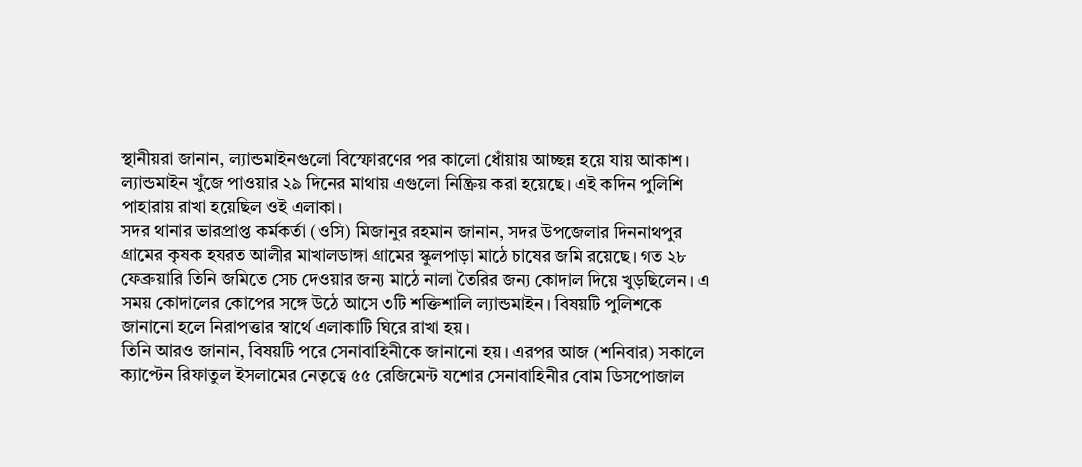স্থানীয়রা জানান, ল্যান্ডমাইনগুলো বিস্ফোরণের পর কালো ধোঁয়ায় আচ্ছন্ন হয়ে যায় আকাশ। ল্যান্ডমাইন খুঁজে পাওয়ার ২৯ দিনের মাথায় এগুলো নিষ্ক্রিয় করা হয়েছে। এই কদিন পুলিশি পাহারায় রাখা হয়েছিল ওই এলাকা।
সদর থানার ভারপ্রাপ্ত কর্মকর্তা (ওসি) মিজানুর রহমান জানান, সদর উপজেলার দিননাথপুর গ্রামের কৃষক হযরত আলীর মাখালডাঙ্গা গ্রামের স্কুলপাড়া মাঠে চাষের জমি রয়েছে। গত ২৮ ফেব্রুয়ারি তিনি জমিতে সেচ দেওয়ার জন্য মাঠে নালা তৈরির জন্য কোদাল দিয়ে খুড়ছিলেন। এ সময় কোদালের কোপের সঙ্গে উঠে আসে ৩টি শক্তিশালি ল্যান্ডমাইন। বিষয়টি পুলিশকে জানানো হলে নিরাপত্তার স্বার্থে এলাকাটি ঘিরে রাখা হয়।
তিনি আরও জানান, বিষয়টি পরে সেনাবাহিনীকে জানানো হয়। এরপর আজ (শনিবার) সকালে ক্যাপ্টেন রিফাতুল ইসলামের নেতৃত্বে ৫৫ রেজিমেন্ট যশোর সেনাবাহিনীর বোম ডিসপোজাল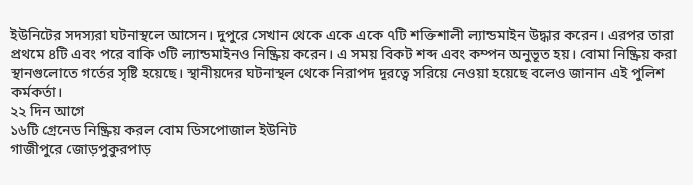ইউনিটের সদস্যরা ঘটনাস্থলে আসেন। দুপুরে সেখান থেকে একে একে ৭টি শক্তিশালী ল্যান্ডমাইন উদ্ধার করেন। এরপর তারা প্রথমে ৪টি এবং পরে বাকি ৩টি ল্যান্ডমাইনও নিষ্ক্রিয় করেন। এ সময় বিকট শব্দ এবং কম্পন অনুভূত হয়। বোমা নিষ্ক্রিয় করা স্থানগুলোতে গর্তের সৃষ্টি হয়েছে। স্থানীয়দের ঘটনাস্থল থেকে নিরাপদ দূরত্বে সরিয়ে নেওয়া হয়েছে বলেও জানান এই পুলিশ কর্মকর্তা।
২২ দিন আগে
১৬টি গ্রেনেড নিষ্ক্রিয় করল বোম ডিসপোজাল ইউনিট
গাজীপুরে জোড়পুকুরপাড়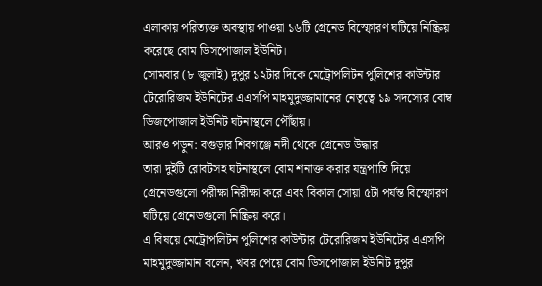এলাকায় পরিত্যক্ত অবস্থায় পাওয়া ১৬টি গ্রেনেড বিস্ফোরণ ঘটিয়ে নিষ্ক্রিয় করেছে বোম ডিসপোজাল ইউনিট।
সোমবার (৮ জুলাই) দুপুর ১২টার দিকে মেট্রোপলিটন পুলিশের কাউন্টার টেরোরিজম ইউনিটের এএসপি মাহমুদুজ্জামানের নেতৃত্বে ১৯ সদস্যের বোম্ব ডিজপোজাল ইউনিট ঘটনাস্থলে পৌঁছায়।
আরও পড়ুন: বগুড়ার শিবগঞ্জে নদী থেকে গ্রেনেড উদ্ধার
তারা দুইটি রোবটসহ ঘটনাস্থলে বোম শনাক্ত করার যন্ত্রপাতি দিয়ে গ্রেনেডগুলো পরীক্ষা নিরীক্ষা করে এবং বিকাল সোয়া ৫টা পর্যন্ত বিস্ফোরণ ঘটিয়ে গ্রেনেডগুলো নিষ্ক্রিয় করে।
এ বিষয়ে মেট্রোপলিটন পুলিশের কাউন্টার টেরোরিজম ইউনিটের এএসপি মাহমুদুজ্জামান বলেন, খবর পেয়ে বোম ডিসপোজাল ইউনিট দুপুর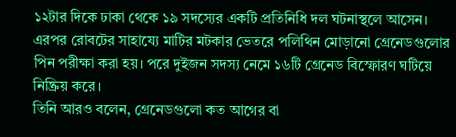১২টার দিকে ঢাকা থেকে ১৯ সদস্যের একটি প্রতিনিধি দল ঘটনাস্থলে আসেন।
এরপর রোবটের সাহায্যে মাটির মটকার ভেতরে পলিথিন মোড়ানো গ্রেনেডগুলোর পিন পরীক্ষা করা হয়। পরে দুইজন সদস্য নেমে ১৬টি গ্রেনেড বিস্ফোরণ ঘটিয়ে নিষ্ক্রিয় করে।
তিনি আরও বলেন, গ্রেনেডগুলো কত আগের বা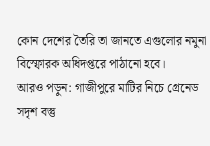কোন দেশের তৈরি তা জানতে এগুলোর নমুনা বিস্ফোরক অধিদপ্তরে পাঠানো হবে।
আরও পড়ুন: গাজীপুরে মাটির নিচে গ্রেনেড সদৃশ বস্তু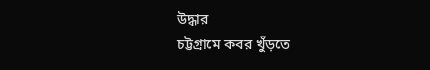উদ্ধার
চট্টগ্রামে কবর খুঁড়তে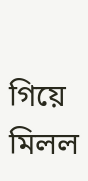গিয়ে মিলল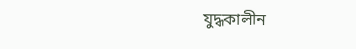যুদ্ধকালীন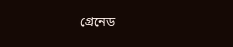গ্রেনেড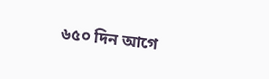৬৫০ দিন আগে